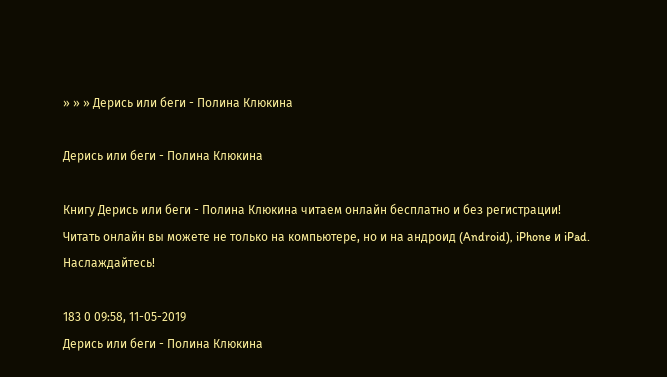» » » Дерись или беги - Полина Клюкина

Дерись или беги - Полина Клюкина

Книгу Дерись или беги - Полина Клюкина читаем онлайн бесплатно и без регистрации! Читать онлайн вы можете не только на компьютере, но и на андроид (Android), iPhone и iPad. Наслаждайтесь!

183 0 09:58, 11-05-2019
Дерись или беги - Полина Клюкина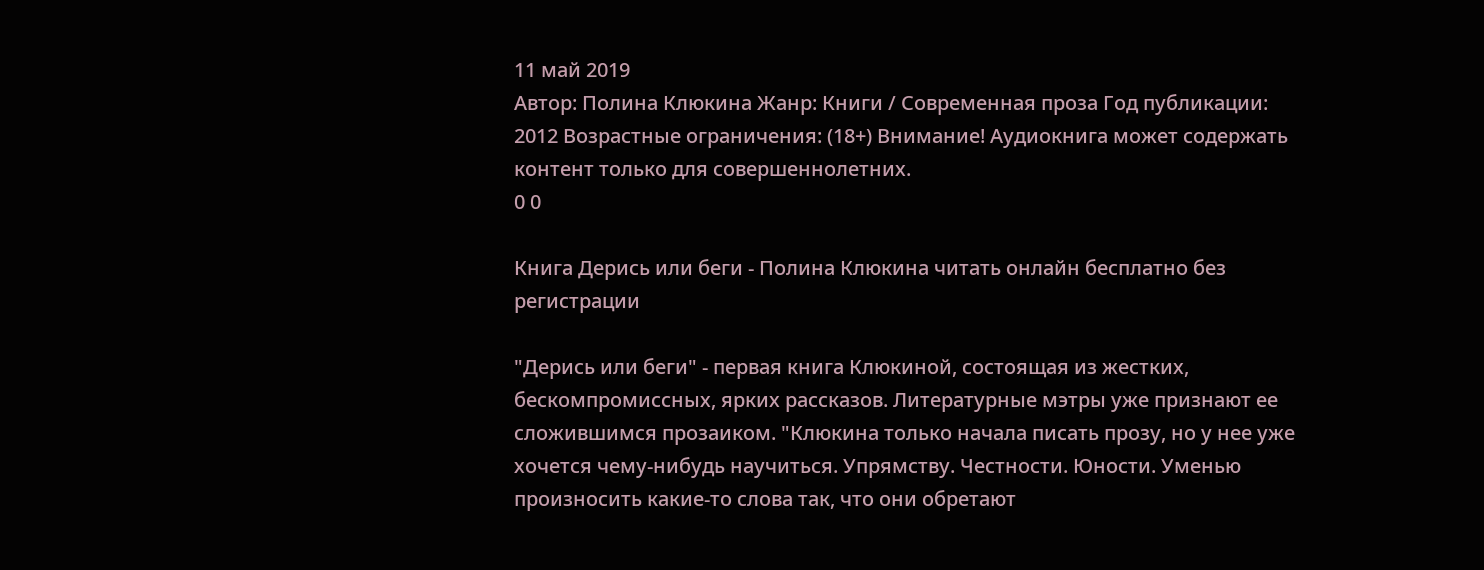11 май 2019
Автор: Полина Клюкина Жанр: Книги / Современная проза Год публикации: 2012 Возрастные ограничения: (18+) Внимание! Аудиокнига может содержать контент только для совершеннолетних.
0 0

Книга Дерись или беги - Полина Клюкина читать онлайн бесплатно без регистрации

"Дерись или беги" - первая книга Клюкиной, состоящая из жестких, бескомпромиссных, ярких рассказов. Литературные мэтры уже признают ее сложившимся прозаиком. "Клюкина только начала писать прозу, но у нее уже хочется чему-нибудь научиться. Упрямству. Честности. Юности. Уменью произносить какие-то слова так, что они обретают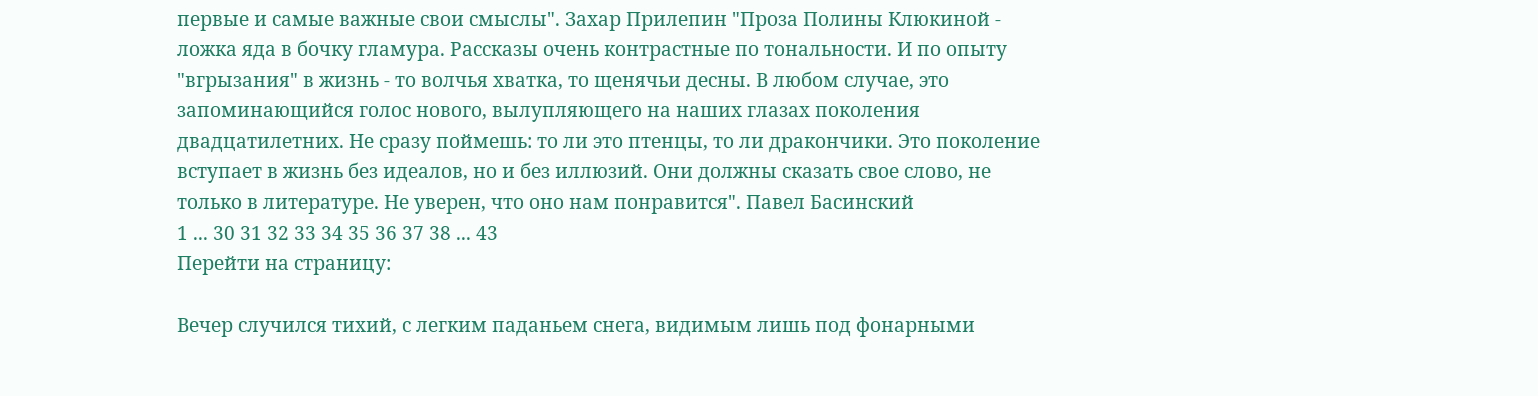первые и самые важные свои смыслы". Захар Прилепин "Проза Полины Клюкиной - ложка яда в бочку гламура. Рассказы очень контрастные по тональности. И по опыту "вгрызания" в жизнь - то волчья хватка, то щенячьи десны. В любом случае, это запоминающийся голос нового, вылупляющего на наших глазах поколения двадцатилетних. Не сразу поймешь: то ли это птенцы, то ли дракончики. Это поколение вступает в жизнь без идеалов, но и без иллюзий. Они должны сказать свое слово, не только в литературе. Не уверен, что оно нам понравится". Павел Басинский
1 ... 30 31 32 33 34 35 36 37 38 ... 43
Перейти на страницу:

Вечер случился тихий, с легким паданьем снега, видимым лишь под фонарными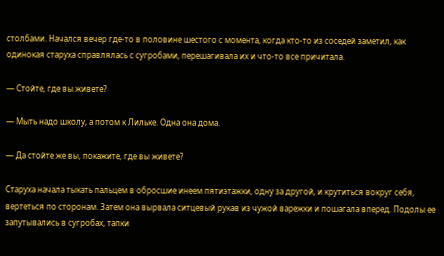столбами. Начался вечер где-то в половине шестого с момента, когда кто-то из соседей заметил, как одинокая старуха справлялась с сугробами, перешагивала их и что-то все причитала.

— Стойте, где вы живете?

— Мыть надо школу, а потом к Лильке. Одна она дома.

— Да стойте же вы, покажите, где вы живете?

Старуха начала тыкать пальцем в обросшие инеем пятиэтажки, одну за другой, и крутиться вокруг себя, вертеться по сторонам. Затем она вырвала ситцевый рукав из чужой варежки и пошагала вперед. Подолы ее запутывались в сугробах, тапки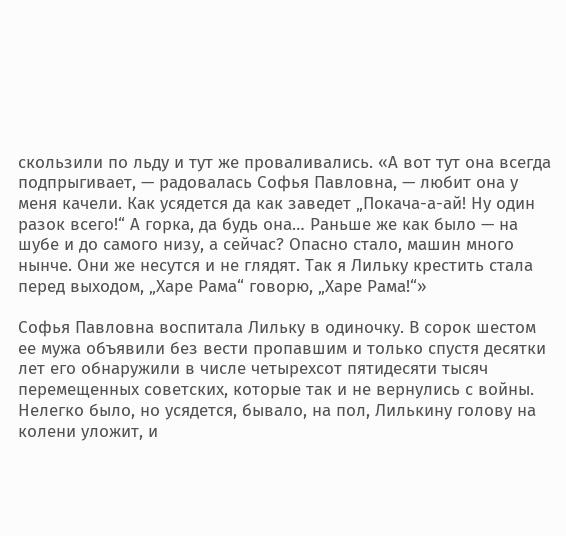скользили по льду и тут же проваливались. «А вот тут она всегда подпрыгивает, — радовалась Софья Павловна, — любит она у меня качели. Как усядется да как заведет „Покача-а-ай! Ну один разок всего!“ А горка, да будь она… Раньше же как было — на шубе и до самого низу, а сейчас? Опасно стало, машин много нынче. Они же несутся и не глядят. Так я Лильку крестить стала перед выходом, „Харе Рама“ говорю, „Харе Рама!“»

Софья Павловна воспитала Лильку в одиночку. В сорок шестом ее мужа объявили без вести пропавшим и только спустя десятки лет его обнаружили в числе четырехсот пятидесяти тысяч перемещенных советских, которые так и не вернулись с войны. Нелегко было, но усядется, бывало, на пол, Лилькину голову на колени уложит, и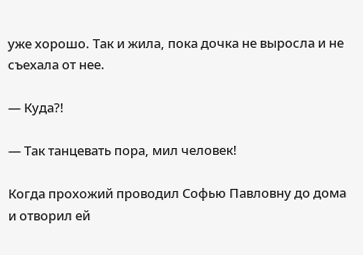уже хорошо. Так и жила, пока дочка не выросла и не съехала от нее.

— Куда?!

— Так танцевать пора, мил человек!

Когда прохожий проводил Софью Павловну до дома и отворил ей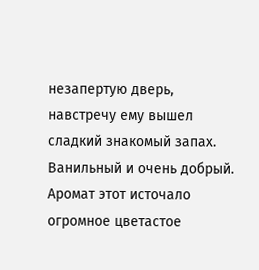незапертую дверь, навстречу ему вышел сладкий знакомый запах. Ванильный и очень добрый. Аромат этот источало огромное цветастое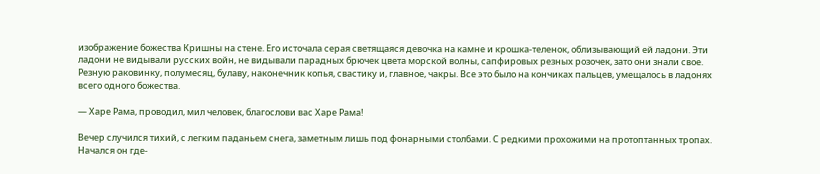изображение божества Кришны на стене. Его источала серая светящаяся девочка на камне и крошка-теленок, облизывающий ей ладони. Эти ладони не видывали русских войн, не видывали парадных брючек цвета морской волны, сапфировых резных розочек, зато они знали свое. Резную раковинку, полумесяц, булаву, наконечник копья, свастику и, главное, чакры. Все это было на кончиках пальцев, умещалось в ладонях всего одного божества.

— Харе Рама, проводил, мил человек, благослови вас Харе Рама!

Вечер случился тихий, с легким паданьем снега, заметным лишь под фонарными столбами. С редкими прохожими на протоптанных тропах. Начался он где-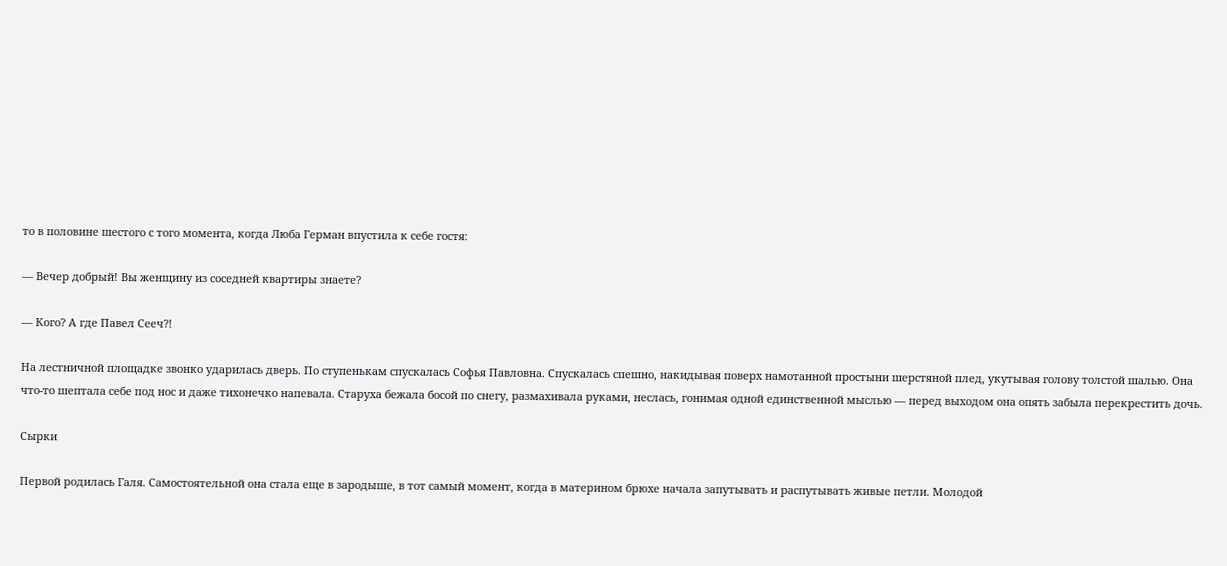то в половине шестого с того момента, когда Люба Герман впустила к себе гостя:

— Вечер добрый! Вы женщину из соседней квартиры знаете?

— Кого? А где Павел Сееч?!

На лестничной площадке звонко ударилась дверь. По ступенькам спускалась Софья Павловна. Спускалась спешно, накидывая поверх намотанной простыни шерстяной плед, укутывая голову толстой шалью. Она что-то шептала себе под нос и даже тихонечко напевала. Старуха бежала босой по снегу, размахивала руками, неслась, гонимая одной единственной мыслью — перед выходом она опять забыла перекрестить дочь.

Сырки

Первой родилась Галя. Самостоятельной она стала еще в зародыше, в тот самый момент, когда в материном брюхе начала запутывать и распутывать живые петли. Молодой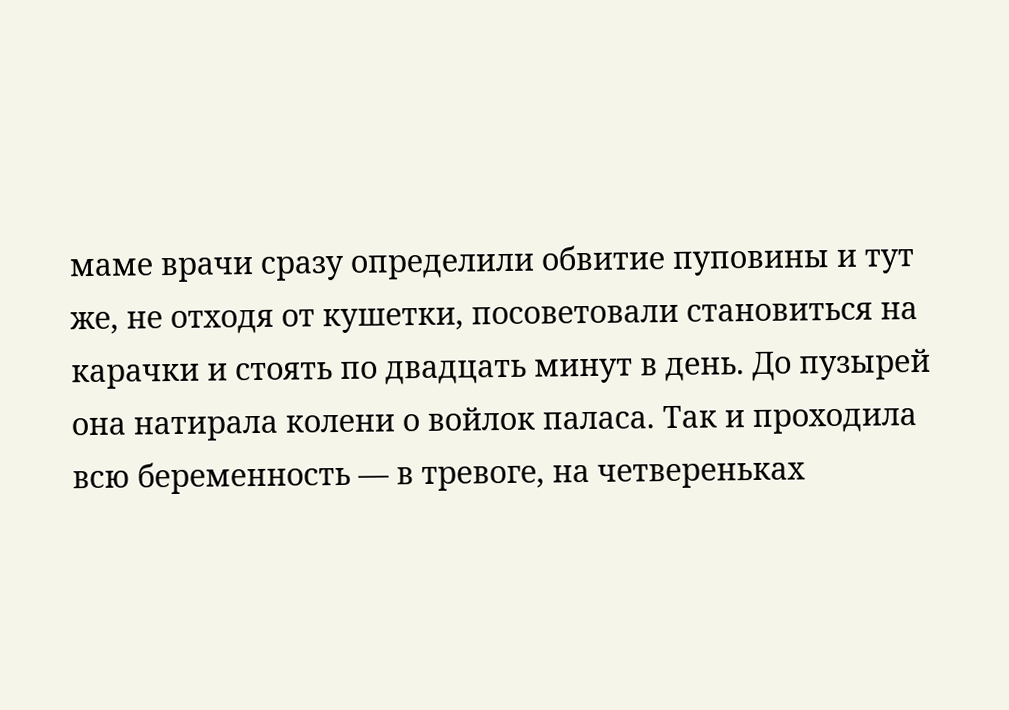маме врачи сразу определили обвитие пуповины и тут же, не отходя от кушетки, посоветовали становиться на карачки и стоять по двадцать минут в день. До пузырей она натирала колени о войлок паласа. Так и проходила всю беременность — в тревоге, на четвереньках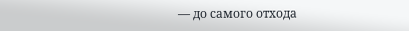— до самого отхода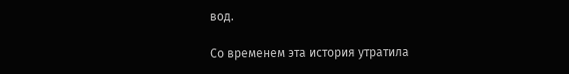вод.

Со временем эта история утратила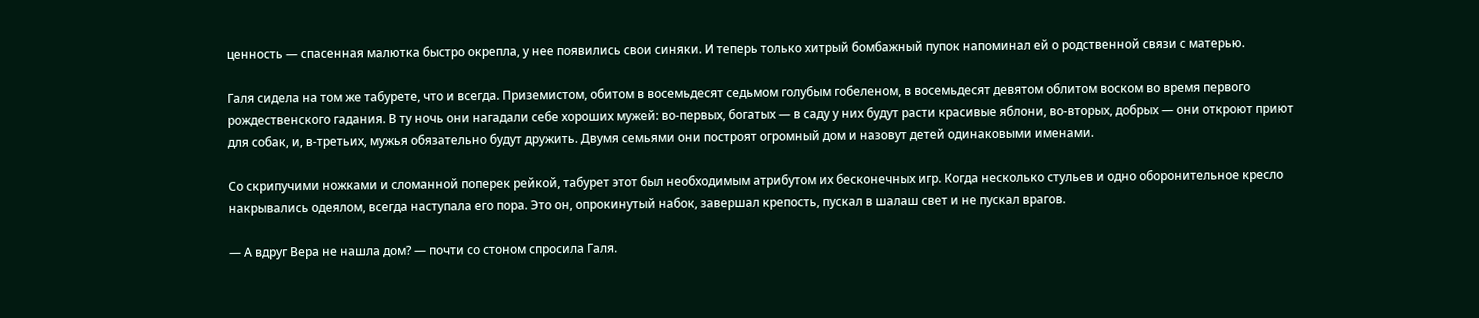ценность — спасенная малютка быстро окрепла, у нее появились свои синяки. И теперь только хитрый бомбажный пупок напоминал ей о родственной связи с матерью.

Галя сидела на том же табурете, что и всегда. Приземистом, обитом в восемьдесят седьмом голубым гобеленом, в восемьдесят девятом облитом воском во время первого рождественского гадания. В ту ночь они нагадали себе хороших мужей: во-первых, богатых — в саду у них будут расти красивые яблони, во-вторых, добрых — они откроют приют для собак, и, в-третьих, мужья обязательно будут дружить. Двумя семьями они построят огромный дом и назовут детей одинаковыми именами.

Со скрипучими ножками и сломанной поперек рейкой, табурет этот был необходимым атрибутом их бесконечных игр. Когда несколько стульев и одно оборонительное кресло накрывались одеялом, всегда наступала его пора. Это он, опрокинутый набок, завершал крепость, пускал в шалаш свет и не пускал врагов.

— А вдруг Вера не нашла дом? — почти со стоном спросила Галя.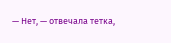— Нет, — отвечала тетка,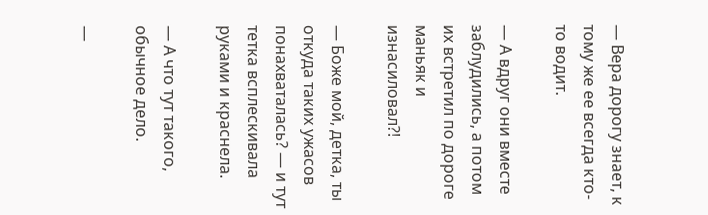— Вера дорогу знает, к тому же ее всегда кто-то водит.

— А вдруг они вместе заблудились, а потом их встретил по дороге маньяк и изнасиловал?!

— Боже мой, детка, ты откуда таких ужасов понахваталась? — и тут тетка всплескивала руками и краснела.

— А что тут такого, обычное дело.

—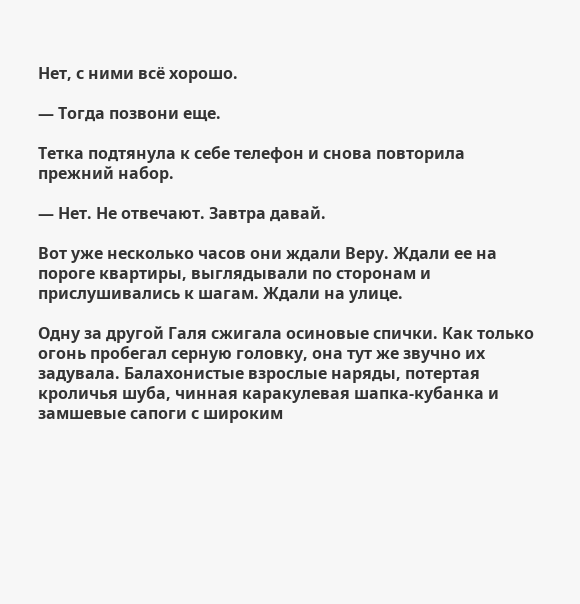Нет, с ними всё хорошо.

— Тогда позвони еще.

Тетка подтянула к себе телефон и снова повторила прежний набор.

— Нет. Не отвечают. Завтра давай.

Вот уже несколько часов они ждали Веру. Ждали ее на пороге квартиры, выглядывали по сторонам и прислушивались к шагам. Ждали на улице.

Одну за другой Галя сжигала осиновые спички. Как только огонь пробегал серную головку, она тут же звучно их задувала. Балахонистые взрослые наряды, потертая кроличья шуба, чинная каракулевая шапка-кубанка и замшевые сапоги с широким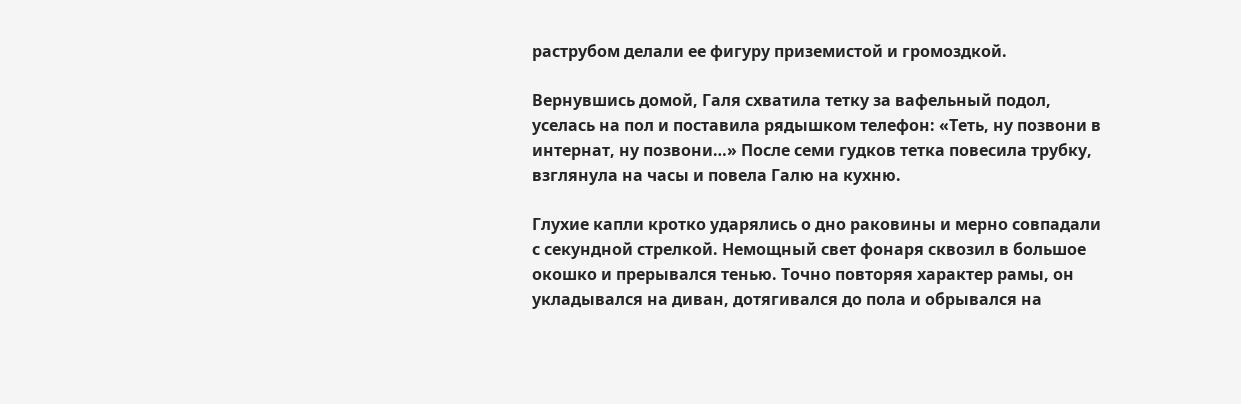раструбом делали ее фигуру приземистой и громоздкой.

Вернувшись домой, Галя схватила тетку за вафельный подол, уселась на пол и поставила рядышком телефон: «Теть, ну позвони в интернат, ну позвони…» После семи гудков тетка повесила трубку, взглянула на часы и повела Галю на кухню.

Глухие капли кротко ударялись о дно раковины и мерно совпадали с секундной стрелкой. Немощный свет фонаря сквозил в большое окошко и прерывался тенью. Точно повторяя характер рамы, он укладывался на диван, дотягивался до пола и обрывался на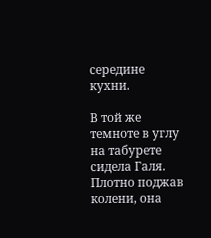середине кухни.

В той же темноте в углу на табурете сидела Галя. Плотно поджав колени, она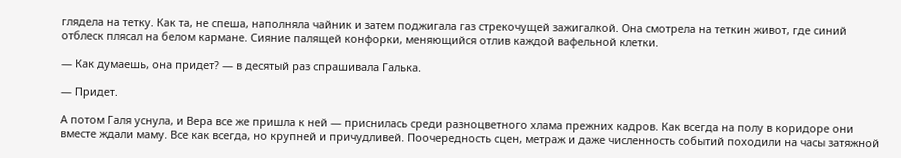глядела на тетку. Как та, не спеша, наполняла чайник и затем поджигала газ стрекочущей зажигалкой. Она смотрела на теткин живот, где синий отблеск плясал на белом кармане. Сияние палящей конфорки, меняющийся отлив каждой вафельной клетки.

— Как думаешь, она придет? — в десятый раз спрашивала Галька.

— Придет.

А потом Галя уснула, и Вера все же пришла к ней — приснилась среди разноцветного хлама прежних кадров. Как всегда на полу в коридоре они вместе ждали маму. Все как всегда, но крупней и причудливей. Поочередность сцен, метраж и даже численность событий походили на часы затяжной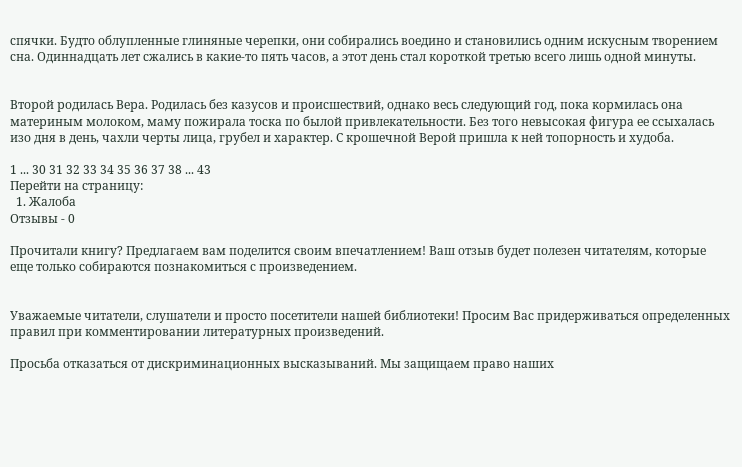спячки. Будто облупленные глиняные черепки, они собирались воедино и становились одним искусным творением сна. Одиннадцать лет сжались в какие-то пять часов, а этот день стал короткой третью всего лишь одной минуты.


Второй родилась Вера. Родилась без казусов и происшествий, однако весь следующий год, пока кормилась она материным молоком, маму пожирала тоска по былой привлекательности. Без того невысокая фигура ее ссыхалась изо дня в день, чахли черты лица, грубел и характер. С крошечной Верой пришла к ней топорность и худоба.

1 ... 30 31 32 33 34 35 36 37 38 ... 43
Перейти на страницу:
  1. Жалоба
Отзывы - 0

Прочитали книгу? Предлагаем вам поделится своим впечатлением! Ваш отзыв будет полезен читателям, которые еще только собираются познакомиться с произведением.


Уважаемые читатели, слушатели и просто посетители нашей библиотеки! Просим Вас придерживаться определенных правил при комментировании литературных произведений.

Просьба отказаться от дискриминационных высказываний. Мы защищаем право наших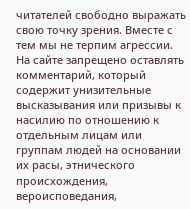читателей свободно выражать свою точку зрения. Вместе с тем мы не терпим агрессии. На сайте запрещено оставлять комментарий, который содержит унизительные высказывания или призывы к насилию по отношению к отдельным лицам или группам людей на основании их расы, этнического происхождения, вероисповедания,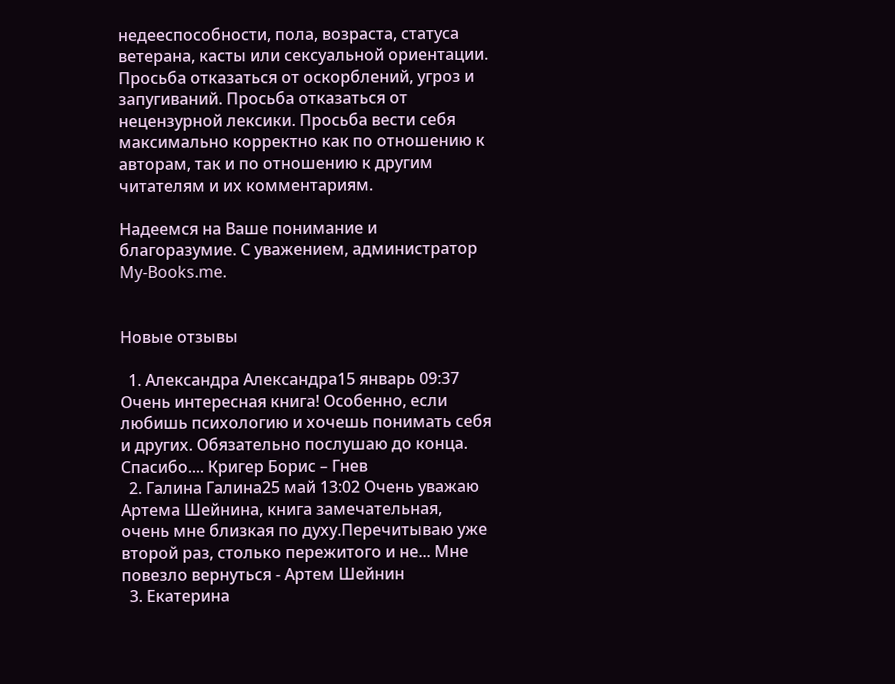недееспособности, пола, возраста, статуса ветерана, касты или сексуальной ориентации. Просьба отказаться от оскорблений, угроз и запугиваний. Просьба отказаться от нецензурной лексики. Просьба вести себя максимально корректно как по отношению к авторам, так и по отношению к другим читателям и их комментариям.

Надеемся на Ваше понимание и благоразумие. С уважением, администратор My-Books.me.


Новые отзывы

  1. Александра Александра15 январь 09:37 Очень интересная книга! Особенно, если любишь психологию и хочешь понимать себя и других. Обязательно послушаю до конца. Спасибо.... Кригер Борис – Гнев
  2. Галина Галина25 май 13:02 Очень уважаю Артема Шейнина, книга замечательная, очень мне близкая по духу.Перечитываю уже второй раз, столько пережитого и не... Мне повезло вернуться - Артем Шейнин
  3. Екатерина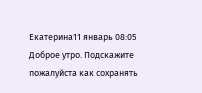Екатерина11 январь 08:05 Доброе утро. Подскажите пожалуйста как сохранять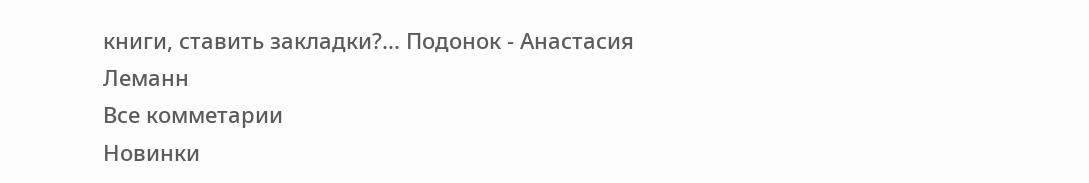книги, ставить закладки?... Подонок - Анастасия Леманн
Все комметарии
Новинки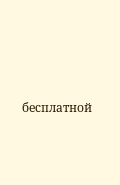бесплатной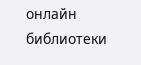онлайн библиотеки